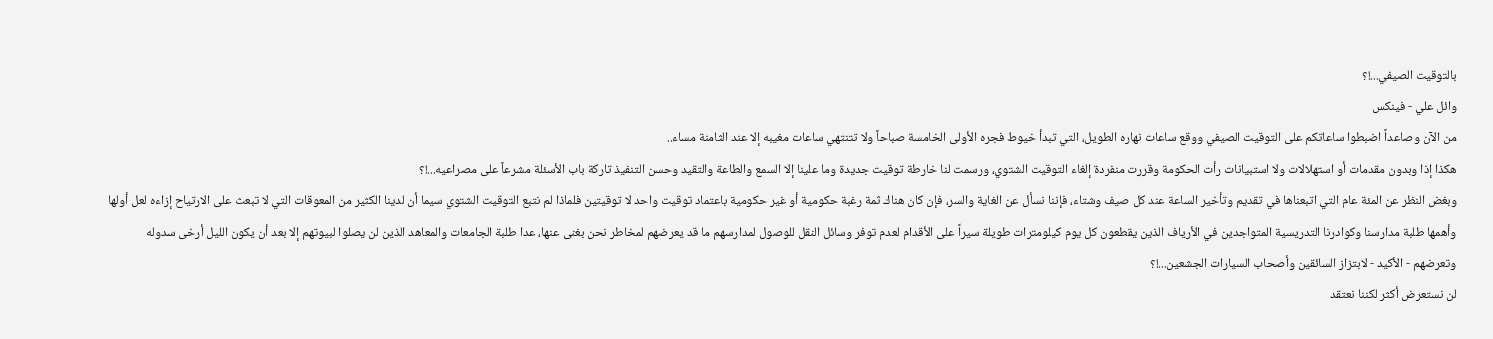بالتوقيت الصيفي...!؟
وائل علي - فينكس
من الآن وصاعداً اضبطوا ساعاتكم على التوقيت الصيفي ووقع ساعات نهاره الطويل، التي تبدأ خيوط فجره الأولى الخامسة صباحاً ولا تتنتهي ساعات مغيبه إلا عند الثامنة مساء..
هكذا إذا وبدون مقدمات أو استهلالات ولا استبيانات رأت الحكومة وقررت منفردة إلغاء التوقيت الشتوي، ورسمت لنا خارطة توقيت جديدة وما علينا إلا السمع والطاعة والتقيد وحسن التنفيذ تاركة باب الأسئلة مشرعاً على مصراعيه...!؟
وبغض النظر عن المئة عام التي اتبعناها في تقديم وتأخير الساعة عند كل صيف وشتاء، فإننا نسأل عن الغاية والسر، فإن كان هناك ثمة رغبة حكومية أو غير حكومية باعتماد توقيت واحد لا توقيتين فلماذا لم نتبع التوقيت الشتوي سيما أن لدينا الكثير من المعوقات التي لا تبعث على الارتياح إزاءه لعل أولها وأهمها طلبة مدارسنا وكوادرنا التدريسية المتواجدين في الأرياف الذين يقطعون كل يوم كيلومترات طويلة سيراً على الأقدام لعدم توفر وسائل النقل للوصول لمدارسهم ما قد يعرضهم لمخاطر نحن بغنى عنها، عدا طلبة الجامعات والمعاهد الذين لن يصلوا لبيوتهم إلا بعد أن يكون الليل أرخى سدوله وتعرضهم - الأكيد - لابتزاز السائقين وأصحاب السيارات الجشعين...!؟
لن نستعرض أكثر لكننا نعتقد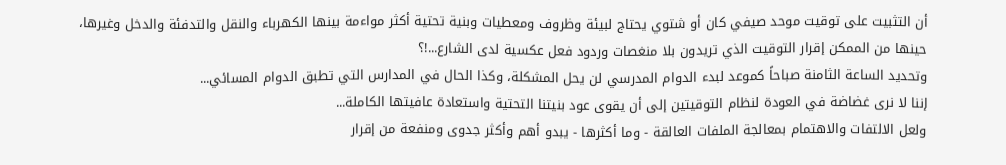أن التثبيت على توقيت موحد صيفي كان أو شتوي يحتاج لبيئة وظروف ومعطيات وبنية تحتية أكثر مواءمة بينها الكهرباء والنقل والتدفئة والدخل وغيرها، حينها من الممكن إقرار التوقيت الذي تريدون بلا منغصات وردود فعل عكسية لدى الشارع...!؟
وتحديد الساعة الثامنة صباحاً كموعد لبدء الدوام المدرسي لن يحل المشكلة، وكذا الحال في المدارس التي تطبق الدوام المسائي...
إننا لا نرى غضاضة في العودة لنظام التوقيتين إلى أن يقوى عود بنيتنا التحتية واستعادة عافيتها الكاملة...
ولعل الالتفات والاهتمام بمعالجة الملفات العالقة - وما أكثرها - يبدو أهم وأكثر جدوى ومنفعة من إقرار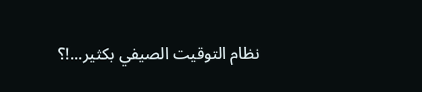نظام التوقيت الصيفي بكثير...!؟